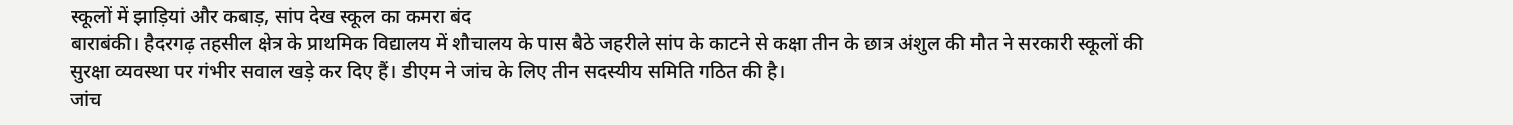स्कूलों में झाड़ियां और कबाड़, सांप देख स्कूल का कमरा बंद
बाराबंकी। हैदरगढ़ तहसील क्षेत्र के प्राथमिक विद्यालय में शौचालय के पास बैठे जहरीले सांप के काटने से कक्षा तीन के छात्र अंशुल की मौत ने सरकारी स्कूलों की सुरक्षा व्यवस्था पर गंभीर सवाल खड़े कर दिए हैं। डीएम ने जांच के लिए तीन सदस्यीय समिति गठित की है।
जांच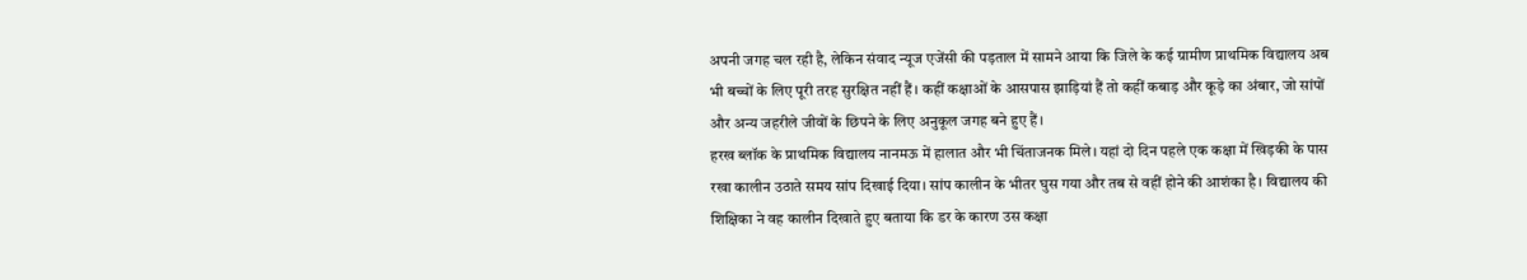अपनी जगह चल रही है, लेकिन संवाद न्यूज एजेंसी की पड़ताल में सामने आया कि जिले के कई ग्रामीण प्राथमिक विद्यालय अब भी बच्चों के लिए पूरी तरह सुरक्षित नहीं हैं। कहीं कक्षाओं के आसपास झाड़ियां हैं तो कहीं कबाड़ और कूड़े का अंबार, जो सांपों और अन्य जहरीले जीवों के छिपने के लिए अनुकूल जगह बने हुए हैं।
हरख ब्लॉक के प्राथमिक विद्यालय नानमऊ में हालात और भी चिंताजनक मिले। यहां दो दिन पहले एक कक्षा में खिड़की के पास रखा कालीन उठाते समय सांप दिखाई दिया। सांप कालीन के भीतर घुस गया और तब से वहीं होने की आशंका है। विद्यालय की शिक्षिका ने वह कालीन दिखाते हुए बताया कि डर के कारण उस कक्षा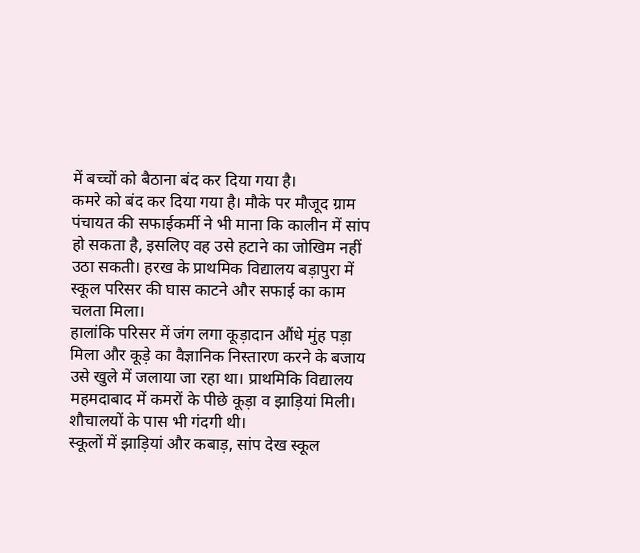में बच्चों को बैठाना बंद कर दिया गया है।
कमरे को बंद कर दिया गया है। मौके पर मौजूद ग्राम पंचायत की सफाईकर्मी ने भी माना कि कालीन में सांप हो सकता है, इसलिए वह उसे हटाने का जोखिम नहीं उठा सकती। हरख के प्राथमिक विद्यालय बड़ापुरा में स्कूल परिसर की घास काटने और सफाई का काम चलता मिला।
हालांकि परिसर में जंग लगा कूड़ादान औंधे मुंह पड़ा मिला और कूड़े का वैज्ञानिक निस्तारण करने के बजाय उसे खुले में जलाया जा रहा था। प्राथमिकि विद्यालय महमदाबाद में कमरों के पीछे कूड़ा व झाड़ियां मिली। शौचालयों के पास भी गंदगी थी।
स्कूलों में झाड़ियां और कबाड़, सांप देख स्कूल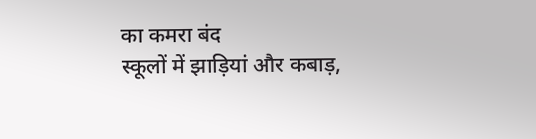का कमरा बंद
स्कूलों में झाड़ियां और कबाड़,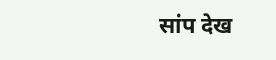सांप देख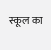स्कूल का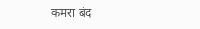कमरा बंद